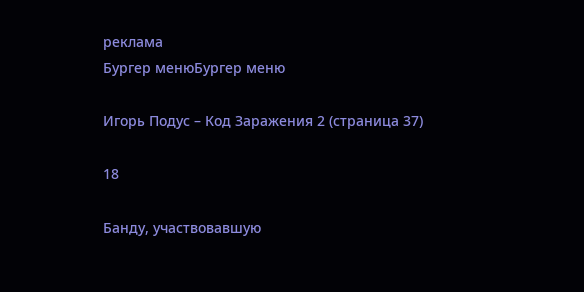реклама
Бургер менюБургер меню

Игорь Подус – Код Заражения 2 (страница 37)

18

Банду, участвовавшую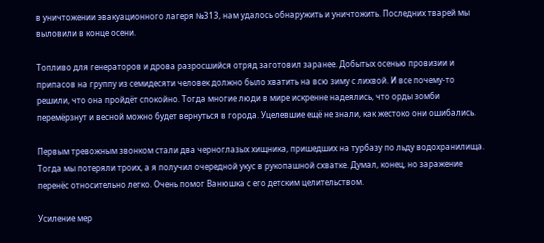в уничтожении эвакуационного лагеря №313, нам удалось обнаружить и уничтожить. Последних тварей мы выловили в конце осени.

Топливо для генераторов и дрова разросшийся отряд заготовил заранее. Добытых осенью провизии и припасов на группу из семидесяти человек должно было хватить на всю зиму с лихвой. И все почему-то решили, что она пройдёт спокойно. Тогда многие люди в мире искренне надеялись, что орды зомби перемёрзнут и весной можно будет вернуться в города. Уцелевшие ещё не знали, как жестоко они ошибались.

Первым тревожным звонком стали два черноглазых хищника, пришедших на турбазу по льду водохранилища. Тогда мы потеряли троих, а я получил очередной укус в рукопашной схватке. Думал, конец, но заражение перенёс относительно легко. Очень помог Ванюшка с его детским целительством.

Усиление мер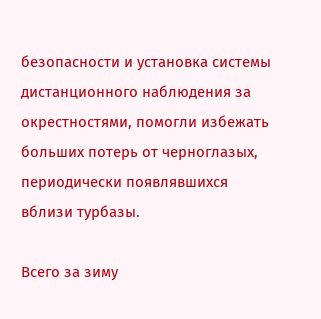безопасности и установка системы дистанционного наблюдения за окрестностями, помогли избежать больших потерь от черноглазых, периодически появлявшихся вблизи турбазы.

Всего за зиму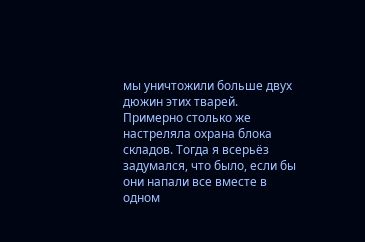мы уничтожили больше двух дюжин этих тварей. Примерно столько же настреляла охрана блока складов. Тогда я всерьёз задумался, что было, если бы они напали все вместе в одном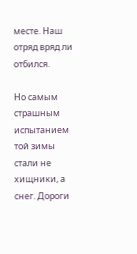месте. Наш отряд вряд ли отбился.

Но самым страшным испытанием той зимы стали не хищники, а снег. Дороги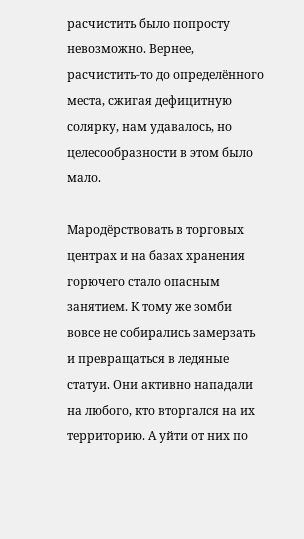расчистить было попросту невозможно. Вернее, расчистить-то до определённого места, сжигая дефицитную солярку, нам удавалось, но целесообразности в этом было мало.

Мародёрствовать в торговых центрах и на базах хранения горючего стало опасным занятием. К тому же зомби вовсе не собирались замерзать и превращаться в ледяные статуи. Они активно нападали на любого, кто вторгался на их территорию. А уйти от них по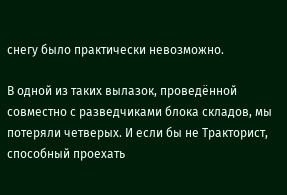снегу было практически невозможно.

В одной из таких вылазок, проведённой совместно с разведчиками блока складов, мы потеряли четверых. И если бы не Тракторист, способный проехать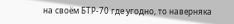на своём БТР-70 где угодно, то наверняка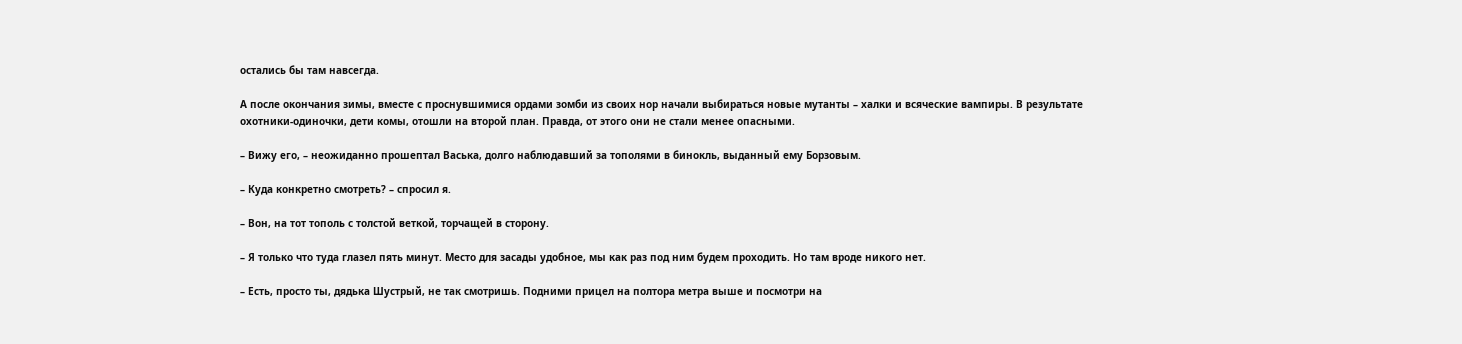остались бы там навсегда.

А после окончания зимы, вместе с проснувшимися ордами зомби из своих нор начали выбираться новые мутанты – халки и всяческие вампиры. В результате охотники-одиночки, дети комы, отошли на второй план. Правда, от этого они не стали менее опасными.

– Вижу его, – неожиданно прошептал Васька, долго наблюдавший за тополями в бинокль, выданный ему Борзовым.

– Куда конкретно смотреть? – спросил я.

– Вон, на тот тополь с толстой веткой, торчащей в сторону.

– Я только что туда глазел пять минут. Место для засады удобное, мы как раз под ним будем проходить. Но там вроде никого нет.

– Есть, просто ты, дядька Шустрый, не так смотришь. Подними прицел на полтора метра выше и посмотри на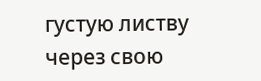густую листву через свою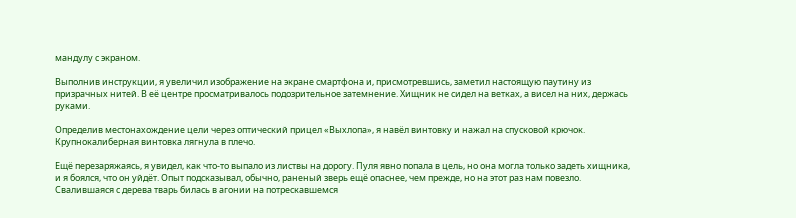мандулу с экраном.

Выполнив инструкции, я увеличил изображение на экране смартфона и, присмотревшись, заметил настоящую паутину из призрачных нитей. В её центре просматривалось подозрительное затемнение. Хищник не сидел на ветках, а висел на них, держась руками.

Определив местонахождение цели через оптический прицел «Выхлопа», я навёл винтовку и нажал на спусковой крючок. Крупнокалиберная винтовка лягнула в плечо.

Ещё перезаряжаясь, я увидел, как что-то выпало из листвы на дорогу. Пуля явно попала в цель, но она могла только задеть хищника, и я боялся, что он уйдёт. Опыт подсказывал, обычно, раненый зверь ещё опаснее, чем прежде, но на этот раз нам повезло. Свалившаяся с дерева тварь билась в агонии на потрескавшемся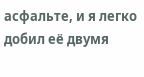асфальте, и я легко добил её двумя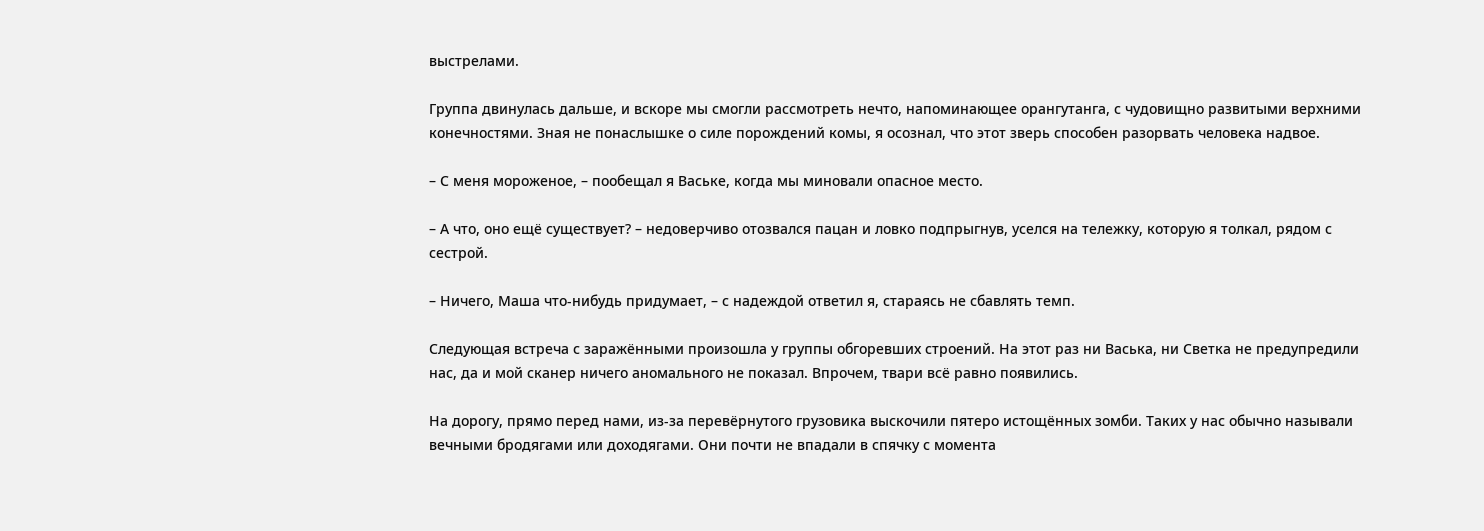выстрелами.

Группа двинулась дальше, и вскоре мы смогли рассмотреть нечто, напоминающее орангутанга, с чудовищно развитыми верхними конечностями. Зная не понаслышке о силе порождений комы, я осознал, что этот зверь способен разорвать человека надвое.

– С меня мороженое, – пообещал я Ваське, когда мы миновали опасное место.

– А что, оно ещё существует? – недоверчиво отозвался пацан и ловко подпрыгнув, уселся на тележку, которую я толкал, рядом с сестрой.

– Ничего, Маша что-нибудь придумает, – с надеждой ответил я, стараясь не сбавлять темп.

Следующая встреча с заражёнными произошла у группы обгоревших строений. На этот раз ни Васька, ни Светка не предупредили нас, да и мой сканер ничего аномального не показал. Впрочем, твари всё равно появились.

На дорогу, прямо перед нами, из-за перевёрнутого грузовика выскочили пятеро истощённых зомби. Таких у нас обычно называли вечными бродягами или доходягами. Они почти не впадали в спячку с момента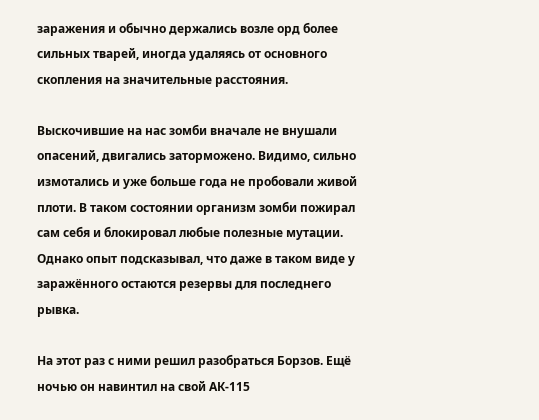заражения и обычно держались возле орд более сильных тварей, иногда удаляясь от основного скопления на значительные расстояния.

Выскочившие на нас зомби вначале не внушали опасений, двигались заторможено. Видимо, сильно измотались и уже больше года не пробовали живой плоти. В таком состоянии организм зомби пожирал сам себя и блокировал любые полезные мутации. Однако опыт подсказывал, что даже в таком виде у заражённого остаются резервы для последнего рывка.

На этот раз с ними решил разобраться Борзов. Ещё ночью он навинтил на свой АК-115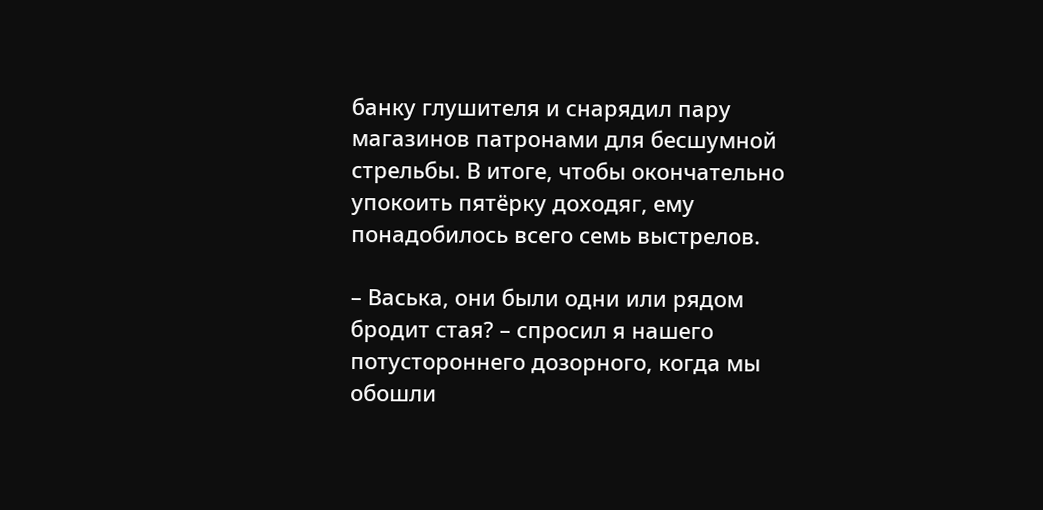банку глушителя и снарядил пару магазинов патронами для бесшумной стрельбы. В итоге, чтобы окончательно упокоить пятёрку доходяг, ему понадобилось всего семь выстрелов.

– Васька, они были одни или рядом бродит стая? – спросил я нашего потустороннего дозорного, когда мы обошли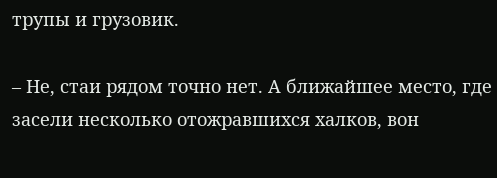трупы и грузовик.

– Не, стаи рядом точно нет. А ближайшее место, где засели несколько отожравшихся халков, вон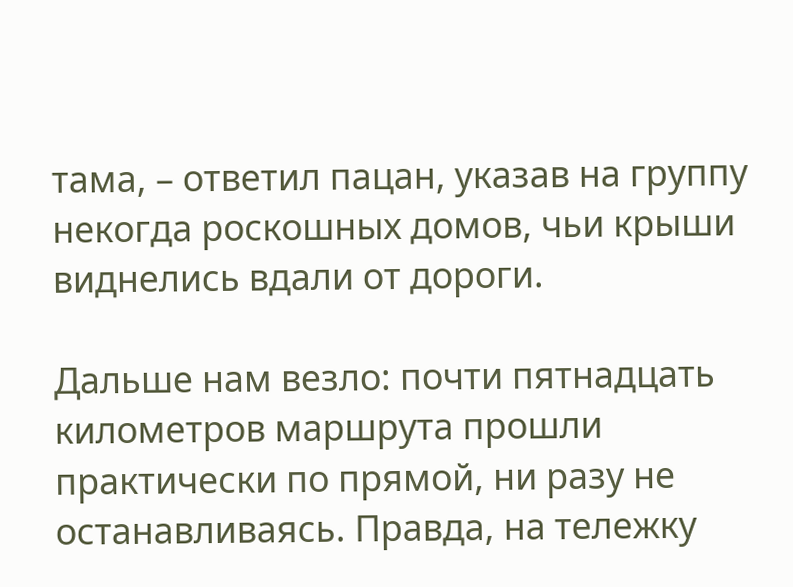тама, – ответил пацан, указав на группу некогда роскошных домов, чьи крыши виднелись вдали от дороги.

Дальше нам везло: почти пятнадцать километров маршрута прошли практически по прямой, ни разу не останавливаясь. Правда, на тележку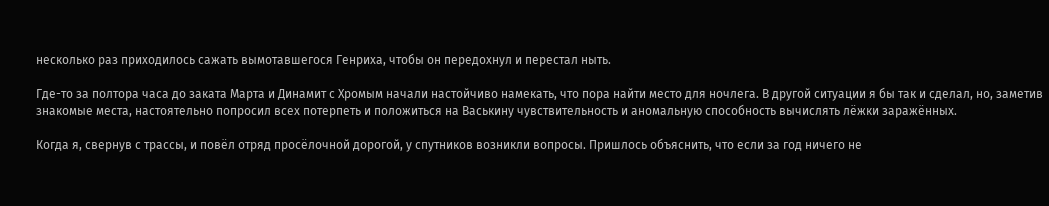несколько раз приходилось сажать вымотавшегося Генриха, чтобы он передохнул и перестал ныть.

Где-то за полтора часа до заката Марта и Динамит с Хромым начали настойчиво намекать, что пора найти место для ночлега. В другой ситуации я бы так и сделал, но, заметив знакомые места, настоятельно попросил всех потерпеть и положиться на Васькину чувствительность и аномальную способность вычислять лёжки заражённых.

Когда я, свернув с трассы, и повёл отряд просёлочной дорогой, у спутников возникли вопросы. Пришлось объяснить, что если за год ничего не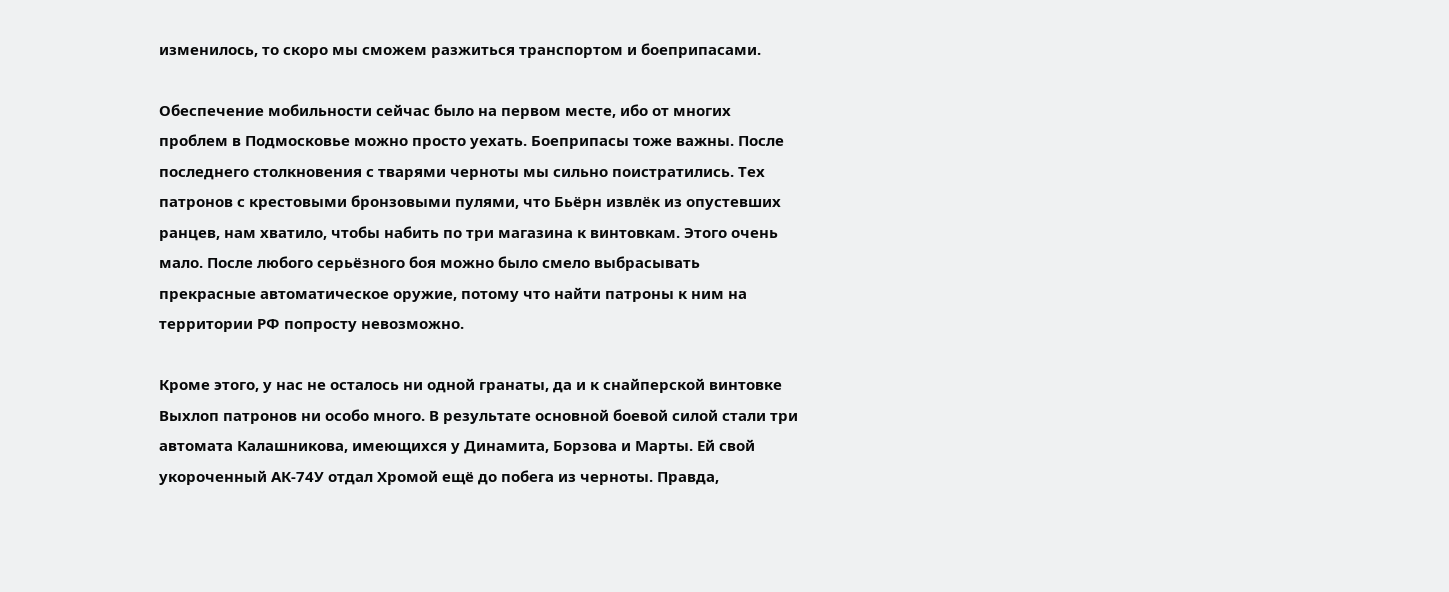изменилось, то скоро мы сможем разжиться транспортом и боеприпасами.

Обеспечение мобильности сейчас было на первом месте, ибо от многих проблем в Подмосковье можно просто уехать. Боеприпасы тоже важны. После последнего столкновения с тварями черноты мы сильно поистратились. Тех патронов с крестовыми бронзовыми пулями, что Бьёрн извлёк из опустевших ранцев, нам хватило, чтобы набить по три магазина к винтовкам. Этого очень мало. После любого серьёзного боя можно было смело выбрасывать прекрасные автоматическое оружие, потому что найти патроны к ним на территории РФ попросту невозможно.

Кроме этого, у нас не осталось ни одной гранаты, да и к снайперской винтовке Выхлоп патронов ни особо много. В результате основной боевой силой стали три автомата Калашникова, имеющихся у Динамита, Борзова и Марты. Ей свой укороченный АК-74У отдал Хромой ещё до побега из черноты. Правда,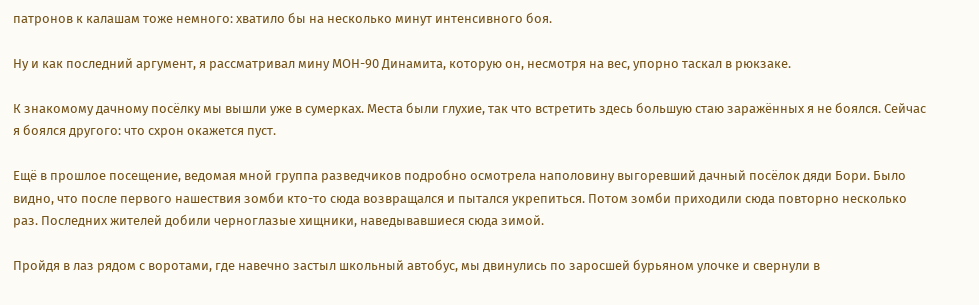патронов к калашам тоже немного: хватило бы на несколько минут интенсивного боя.

Ну и как последний аргумент, я рассматривал мину МОН-90 Динамита, которую он, несмотря на вес, упорно таскал в рюкзаке.

К знакомому дачному посёлку мы вышли уже в сумерках. Места были глухие, так что встретить здесь большую стаю заражённых я не боялся. Сейчас я боялся другого: что схрон окажется пуст.

Ещё в прошлое посещение, ведомая мной группа разведчиков подробно осмотрела наполовину выгоревший дачный посёлок дяди Бори. Было видно, что после первого нашествия зомби кто-то сюда возвращался и пытался укрепиться. Потом зомби приходили сюда повторно несколько раз. Последних жителей добили черноглазые хищники, наведывавшиеся сюда зимой.

Пройдя в лаз рядом с воротами, где навечно застыл школьный автобус, мы двинулись по заросшей бурьяном улочке и свернули в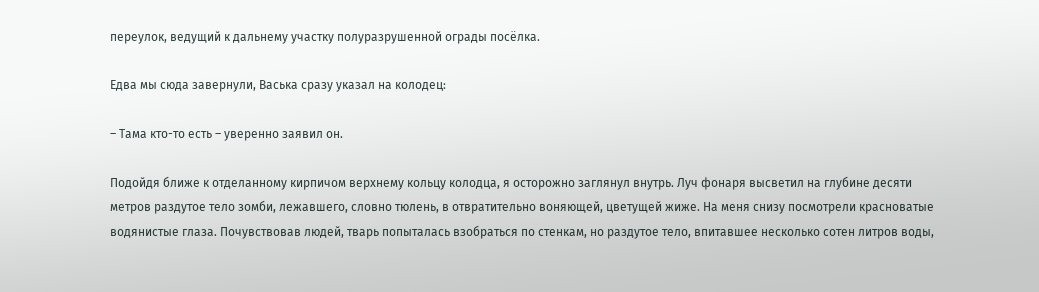переулок, ведущий к дальнему участку полуразрушенной ограды посёлка.

Едва мы сюда завернули, Васька сразу указал на колодец:

– Тама кто-то есть – уверенно заявил он.

Подойдя ближе к отделанному кирпичом верхнему кольцу колодца, я осторожно заглянул внутрь. Луч фонаря высветил на глубине десяти метров раздутое тело зомби, лежавшего, словно тюлень, в отвратительно воняющей, цветущей жиже. На меня снизу посмотрели красноватые водянистые глаза. Почувствовав людей, тварь попыталась взобраться по стенкам, но раздутое тело, впитавшее несколько сотен литров воды,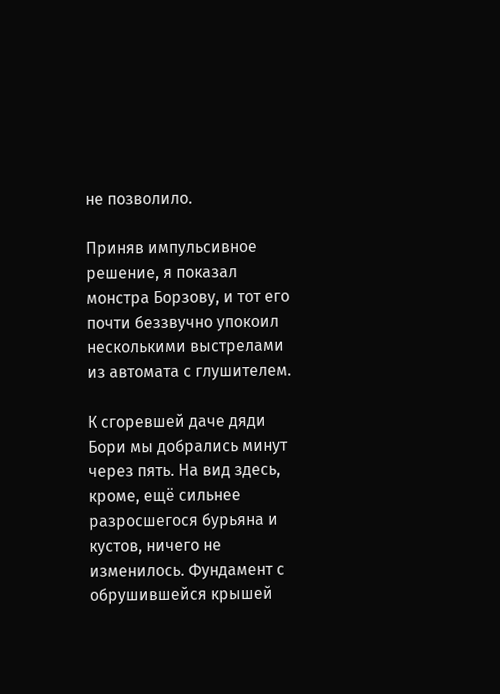не позволило.

Приняв импульсивное решение, я показал монстра Борзову, и тот его почти беззвучно упокоил несколькими выстрелами из автомата с глушителем.

К сгоревшей даче дяди Бори мы добрались минут через пять. На вид здесь, кроме, ещё сильнее разросшегося бурьяна и кустов, ничего не изменилось. Фундамент с обрушившейся крышей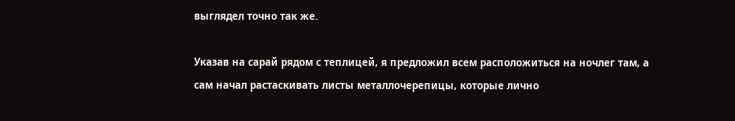выглядел точно так же.

Указав на сарай рядом с теплицей, я предложил всем расположиться на ночлег там, а сам начал растаскивать листы металлочерепицы, которые лично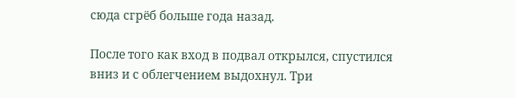сюда сгрёб больше года назад.

После того как вход в подвал открылся, спустился вниз и с облегчением выдохнул. Три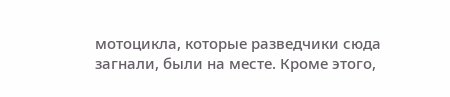мотоцикла, которые разведчики сюда загнали, были на месте. Кроме этого,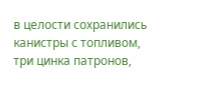в целости сохранились канистры с топливом, три цинка патронов,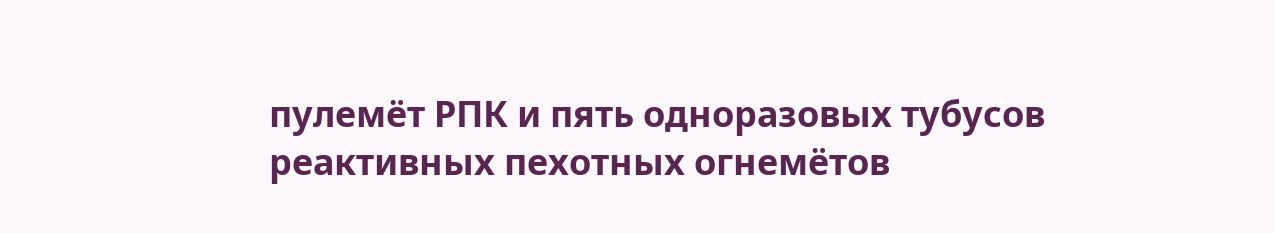пулемёт РПК и пять одноразовых тубусов реактивных пехотных огнемётов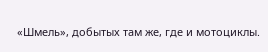«Шмель», добытых там же, где и мотоциклы.